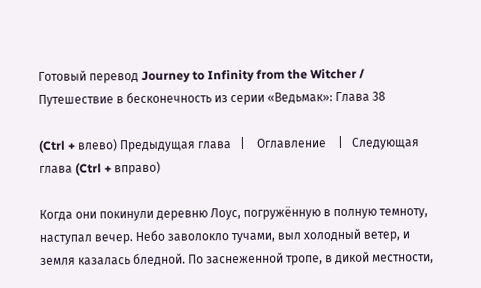Готовый перевод Journey to Infinity from the Witcher / Путешествие в бесконечность из серии «Ведьмак»: Глава 38

(Ctrl + влево) Предыдущая глава   |    Оглавление    |   Следующая глава (Ctrl + вправо)

Когда они покинули деревню Лоус, погружённую в полную темноту, наступал вечер. Небо заволокло тучами, выл холодный ветер, и земля казалась бледной. По заснеженной тропе, в дикой местности,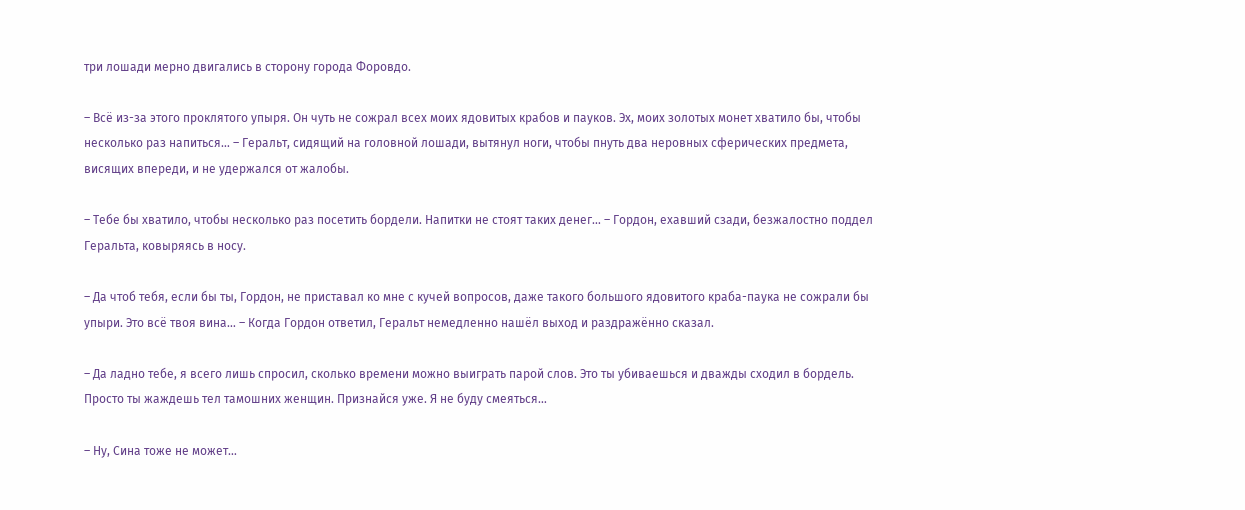три лошади мерно двигались в сторону города Форовдо.

– Всё из-за этого проклятого упыря. Он чуть не сожрал всех моих ядовитых крабов и пауков. Эх, моих золотых монет хватило бы, чтобы несколько раз напиться… – Геральт, сидящий на головной лошади, вытянул ноги, чтобы пнуть два неровных сферических предмета, висящих впереди, и не удержался от жалобы.

– Тебе бы хватило, чтобы несколько раз посетить бордели. Напитки не стоят таких денег… – Гордон, ехавший сзади, безжалостно поддел Геральта, ковыряясь в носу.

– Да чтоб тебя, если бы ты, Гордон, не приставал ко мне с кучей вопросов, даже такого большого ядовитого краба-паука не сожрали бы упыри. Это всё твоя вина… – Когда Гордон ответил, Геральт немедленно нашёл выход и раздражённо сказал.

– Да ладно тебе, я всего лишь спросил, сколько времени можно выиграть парой слов. Это ты убиваешься и дважды сходил в бордель. Просто ты жаждешь тел тамошних женщин. Признайся уже. Я не буду смеяться…

– Ну, Сина тоже не может…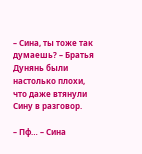– Сина, ты тоже так думаешь? – Братья Дунянь были настолько плохи, что даже втянули Сину в разговор.

– Пф… – Сина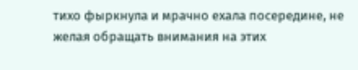тихо фыркнула и мрачно ехала посередине, не желая обращать внимания на этих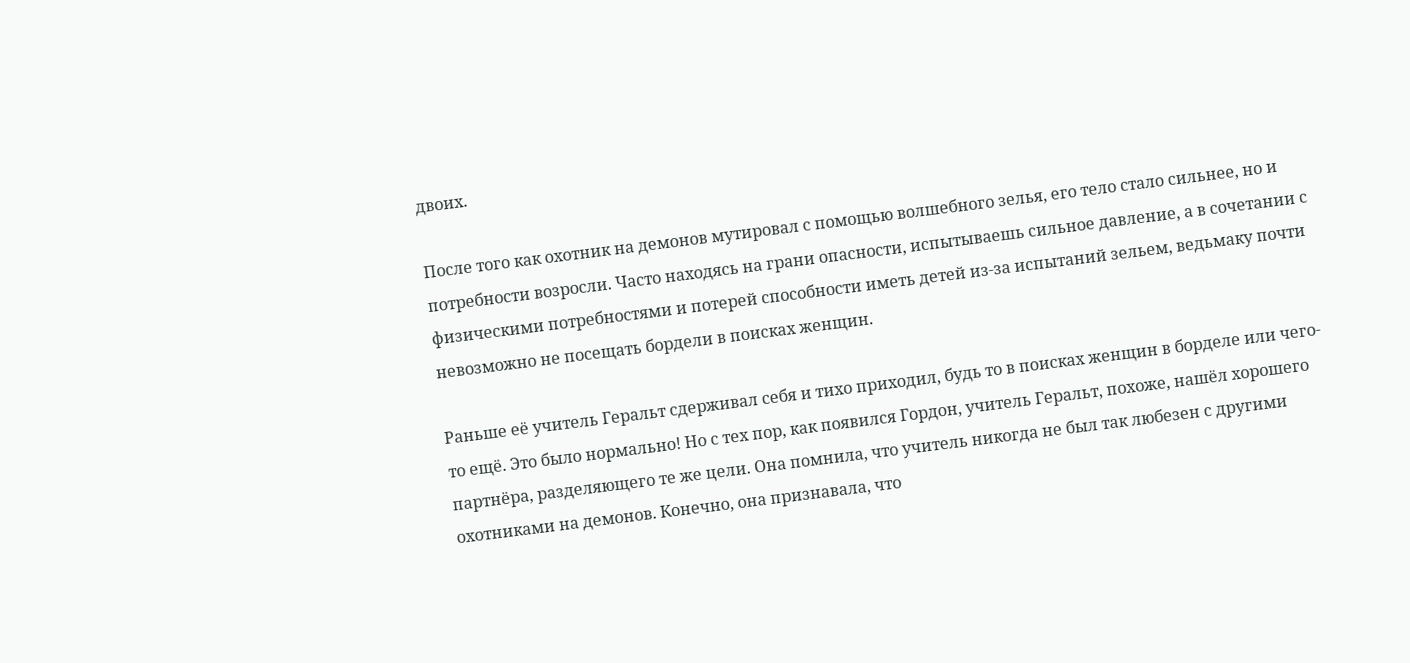двоих.

После того как охотник на демонов мутировал с помощью волшебного зелья, его тело стало сильнее, но и потребности возросли. Часто находясь на грани опасности, испытываешь сильное давление, а в сочетании с физическими потребностями и потерей способности иметь детей из-за испытаний зельем, ведьмаку почти невозможно не посещать бордели в поисках женщин.

Раньше её учитель Геральт сдерживал себя и тихо приходил, будь то в поисках женщин в борделе или чего-то ещё. Это было нормально! Но с тех пор, как появился Гордон, учитель Геральт, похоже, нашёл хорошего партнёра, разделяющего те же цели. Она помнила, что учитель никогда не был так любезен с другими охотниками на демонов. Конечно, она признавала, что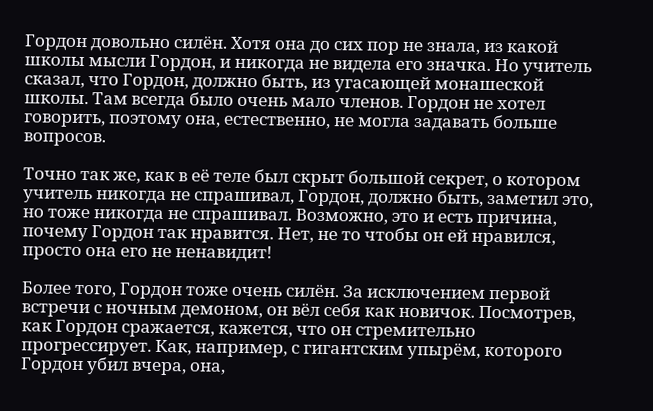Гордон довольно силён. Хотя она до сих пор не знала, из какой школы мысли Гордон, и никогда не видела его значка. Но учитель сказал, что Гордон, должно быть, из угасающей монашеской школы. Там всегда было очень мало членов. Гордон не хотел говорить, поэтому она, естественно, не могла задавать больше вопросов.

Точно так же, как в её теле был скрыт большой секрет, о котором учитель никогда не спрашивал, Гордон, должно быть, заметил это, но тоже никогда не спрашивал. Возможно, это и есть причина, почему Гордон так нравится. Нет, не то чтобы он ей нравился, просто она его не ненавидит!

Более того, Гордон тоже очень силён. За исключением первой встречи с ночным демоном, он вёл себя как новичок. Посмотрев, как Гордон сражается, кажется, что он стремительно прогрессирует. Как, например, с гигантским упырём, которого Гордон убил вчера, она,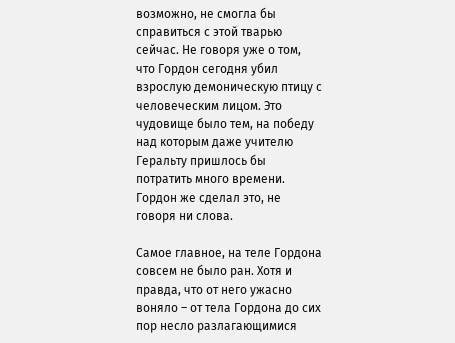возможно, не смогла бы справиться с этой тварью сейчас. Не говоря уже о том, что Гордон сегодня убил взрослую демоническую птицу с человеческим лицом. Это чудовище было тем, на победу над которым даже учителю Геральту пришлось бы потратить много времени. Гордон же сделал это, не говоря ни слова.

Самое главное, на теле Гордона совсем не было ран. Хотя и правда, что от него ужасно воняло – от тела Гордона до сих пор несло разлагающимися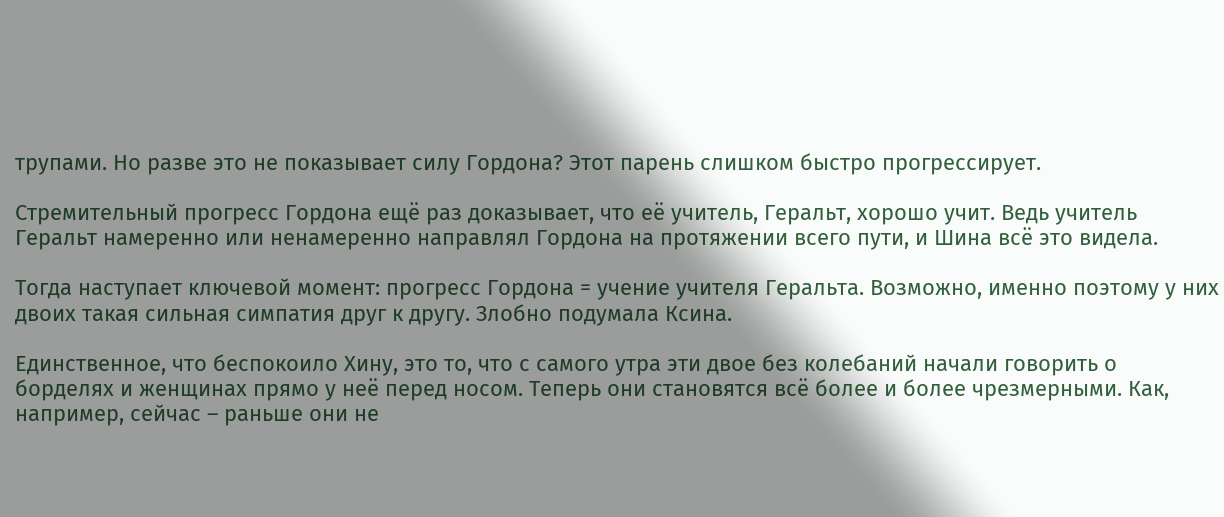трупами. Но разве это не показывает силу Гордона? Этот парень слишком быстро прогрессирует.

Стремительный прогресс Гордона ещё раз доказывает, что её учитель, Геральт, хорошо учит. Ведь учитель Геральт намеренно или ненамеренно направлял Гордона на протяжении всего пути, и Шина всё это видела.

Тогда наступает ключевой момент: прогресс Гордона = учение учителя Геральта. Возможно, именно поэтому у них двоих такая сильная симпатия друг к другу. Злобно подумала Ксина.

Единственное, что беспокоило Хину, это то, что с самого утра эти двое без колебаний начали говорить о борделях и женщинах прямо у неё перед носом. Теперь они становятся всё более и более чрезмерными. Как, например, сейчас – раньше они не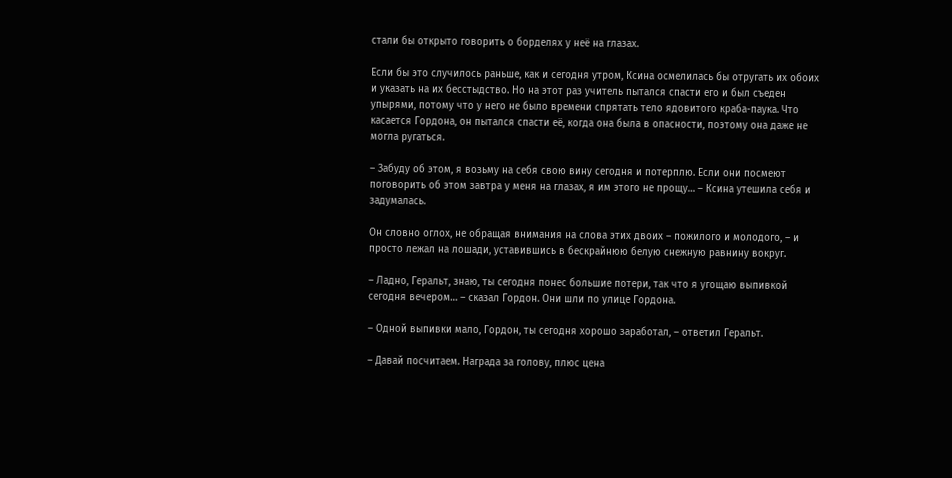стали бы открыто говорить о борделях у неё на глазах.

Если бы это случилось раньше, как и сегодня утром, Ксина осмелилась бы отругать их обоих и указать на их бесстыдство. Но на этот раз учитель пытался спасти его и был съеден упырями, потому что у него не было времени спрятать тело ядовитого краба-паука. Что касается Гордона, он пытался спасти её, когда она была в опасности, поэтому она даже не могла ругаться.

– Забуду об этом, я возьму на себя свою вину сегодня и потерплю. Если они посмеют поговорить об этом завтра у меня на глазах, я им этого не прощу… – Ксина утешила себя и задумалась.

Он словно оглох, не обращая внимания на слова этих двоих – пожилого и молодого, – и просто лежал на лошади, уставившись в бескрайнюю белую снежную равнину вокруг.

– Ладно, Геральт, знаю, ты сегодня понес большие потери, так что я угощаю выпивкой сегодня вечером… – сказал Гордон. Они шли по улице Гордона.

– Одной выпивки мало, Гордон, ты сегодня хорошо заработал, – ответил Геральт.

– Давай посчитаем. Награда за голову, плюс цена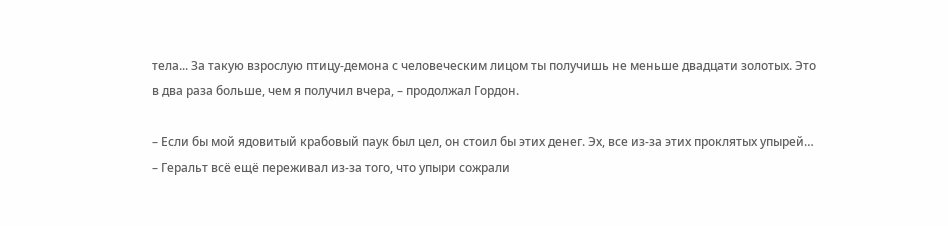тела... За такую взрослую птицу-демона с человеческим лицом ты получишь не меньше двадцати золотых. Это в два раза больше, чем я получил вчера, – продолжал Гордон.

– Если бы мой ядовитый крабовый паук был цел, он стоил бы этих денег. Эх, все из-за этих проклятых упырей… – Геральт всё ещё переживал из-за того, что упыри сожрали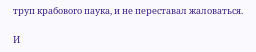труп крабового паука, и не переставал жаловаться.

И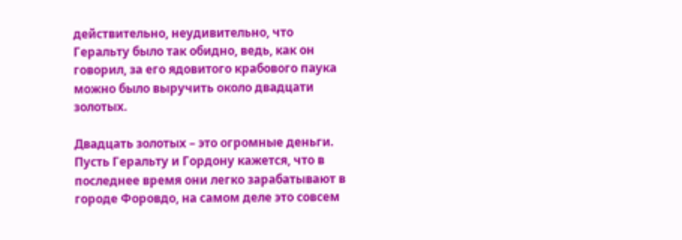действительно, неудивительно, что Геральту было так обидно, ведь, как он говорил, за его ядовитого крабового паука можно было выручить около двадцати золотых.

Двадцать золотых – это огромные деньги. Пусть Геральту и Гордону кажется, что в последнее время они легко зарабатывают в городе Форовдо, на самом деле это совсем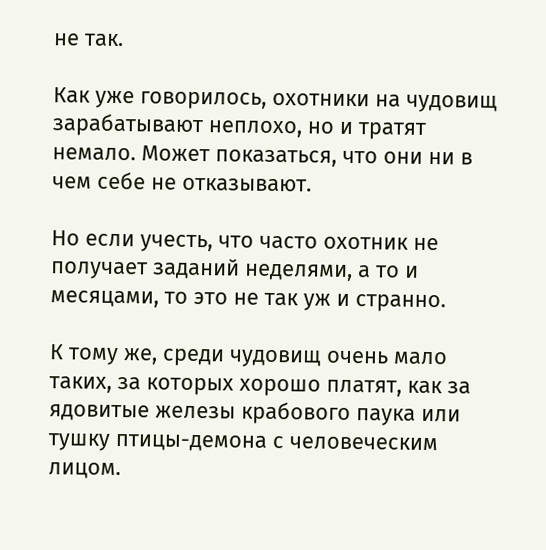не так.

Как уже говорилось, охотники на чудовищ зарабатывают неплохо, но и тратят немало. Может показаться, что они ни в чем себе не отказывают.

Но если учесть, что часто охотник не получает заданий неделями, а то и месяцами, то это не так уж и странно.

К тому же, среди чудовищ очень мало таких, за которых хорошо платят, как за ядовитые железы крабового паука или тушку птицы-демона с человеческим лицом.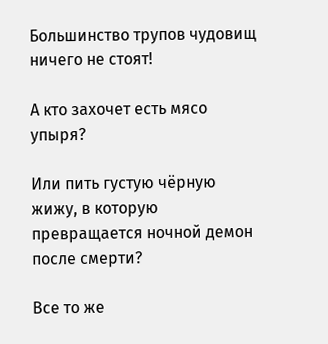Большинство трупов чудовищ ничего не стоят!

А кто захочет есть мясо упыря?

Или пить густую чёрную жижу, в которую превращается ночной демон после смерти?

Все то же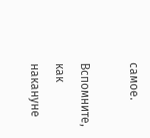самое.

Вспомните, как накануне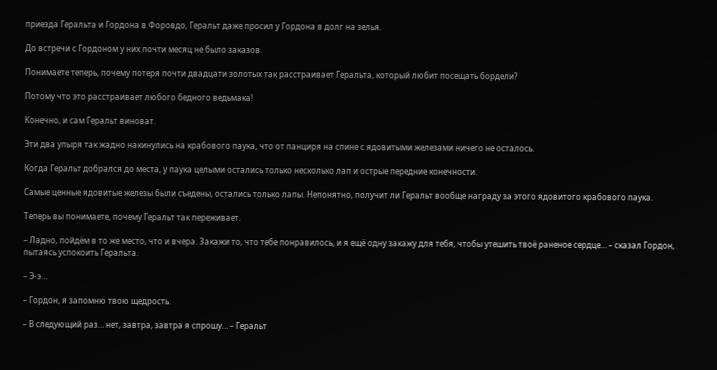приезда Геральта и Гордона в Форовдо, Геральт даже просил у Гордона в долг на зелья.

До встречи с Гордоном у них почти месяц не было заказов.

Понимаете теперь, почему потеря почти двадцати золотых так расстраивает Геральта, который любит посещать бордели?

Потому что это расстраивает любого бедного ведьмака!

Конечно, и сам Геральт виноват.

Эти два упыря так жадно накинулись на крабового паука, что от панциря на спине с ядовитыми железами ничего не осталось.

Когда Геральт добрался до места, у паука целыми остались только несколько лап и острые передние конечности.

Самые ценные ядовитые железы были съедены, остались только лапы. Непонятно, получит ли Геральт вообще награду за этого ядовитого крабового паука.

Теперь вы понимаете, почему Геральт так переживает.

– Ладно, пойдём в то же место, что и вчера. Закажи то, что тебе понравилось, и я ещё одну закажу для тебя, чтобы утешить твоё раненое сердце… – сказал Гордон, пытаясь успокоить Геральта.

– Э-э…

– Гордон, я запомню твою щедрость.

– В следующий раз… нет, завтра, завтра я спрошу… – Геральт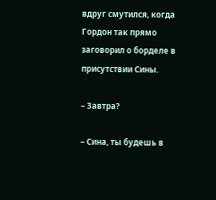вдруг смутился, когда Гордон так прямо заговорил о борделе в присутствии Сины.

– Завтра?

– Сина, ты будешь в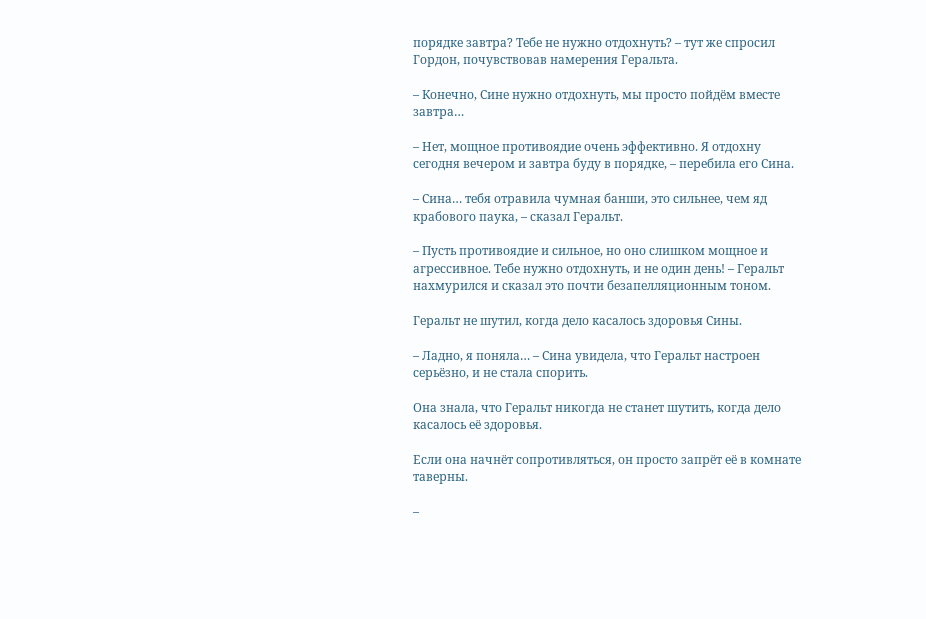порядке завтра? Тебе не нужно отдохнуть? – тут же спросил Гордон, почувствовав намерения Геральта.

– Конечно, Сине нужно отдохнуть, мы просто пойдём вместе завтра…

– Нет, мощное противоядие очень эффективно. Я отдохну сегодня вечером и завтра буду в порядке, – перебила его Сина.

– Сина… тебя отравила чумная банши, это сильнее, чем яд крабового паука, – сказал Геральт.

– Пусть противоядие и сильное, но оно слишком мощное и агрессивное. Тебе нужно отдохнуть, и не один день! – Геральт нахмурился и сказал это почти безапелляционным тоном.

Геральт не шутил, когда дело касалось здоровья Сины.

– Ладно, я поняла… – Сина увидела, что Геральт настроен серьёзно, и не стала спорить.

Она знала, что Геральт никогда не станет шутить, когда дело касалось её здоровья.

Если она начнёт сопротивляться, он просто запрёт её в комнате таверны.

–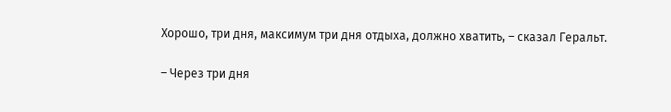Хорошо, три дня, максимум три дня отдыха, должно хватить, – сказал Геральт.

– Через три дня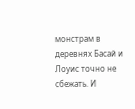монстрам в деревнях Басай и Лоуис точно не сбежать. И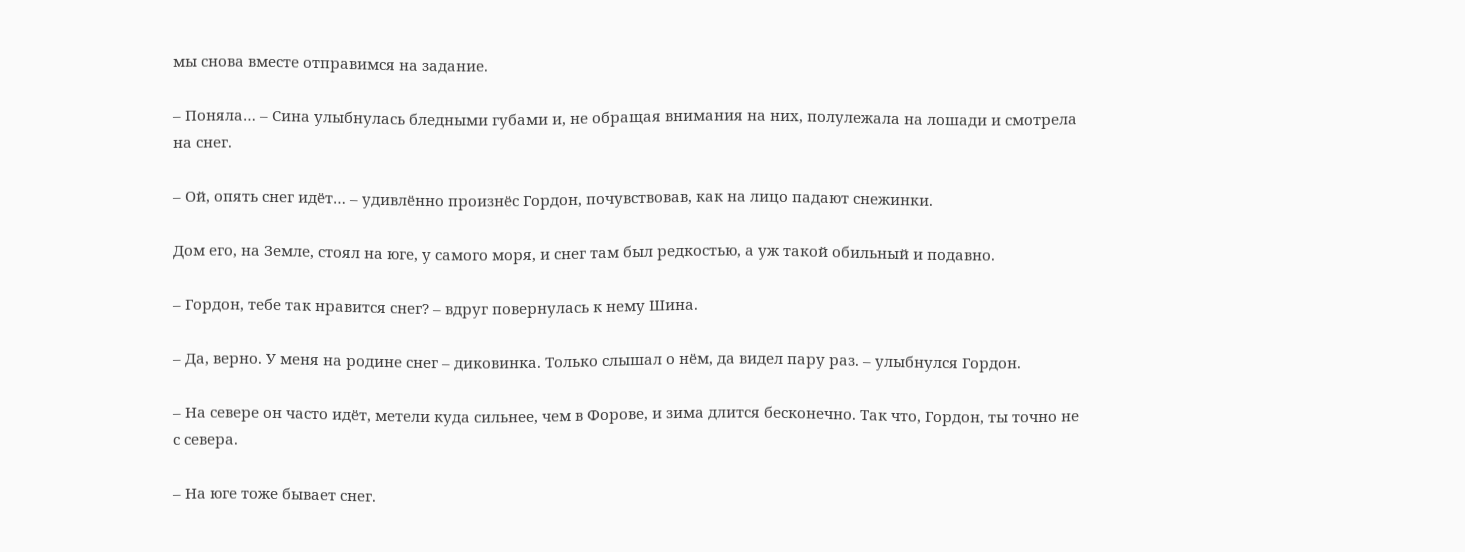мы снова вместе отправимся на задание.

– Поняла… – Сина улыбнулась бледными губами и, не обращая внимания на них, полулежала на лошади и смотрела на снег.

– Ой, опять снег идёт… – удивлённо произнёс Гордон, почувствовав, как на лицо падают снежинки.

Дом его, на Земле, стоял на юге, у самого моря, и снег там был редкостью, а уж такой обильный и подавно.

– Гордон, тебе так нравится снег? – вдруг повернулась к нему Шина.

– Да, верно. У меня на родине снег – диковинка. Только слышал о нём, да видел пару раз. – улыбнулся Гордон.

– На севере он часто идёт, метели куда сильнее, чем в Форове, и зима длится бесконечно. Так что, Гордон, ты точно не с севера.

– На юге тоже бывает снег.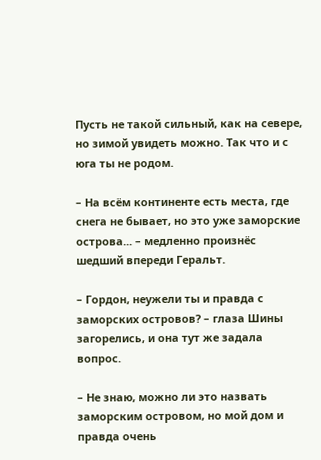Пусть не такой сильный, как на севере, но зимой увидеть можно. Так что и с юга ты не родом.

– На всём континенте есть места, где снега не бывает, но это уже заморские острова... – медленно произнёс шедший впереди Геральт.

– Гордон, неужели ты и правда с заморских островов? – глаза Шины загорелись, и она тут же задала вопрос.

– Не знаю, можно ли это назвать заморским островом, но мой дом и правда очень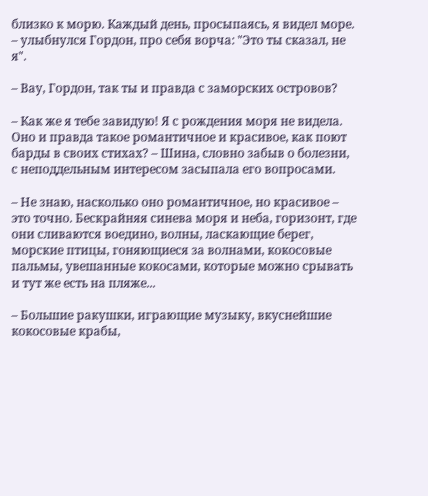близко к морю. Каждый день, просыпаясь, я видел море. – улыбнулся Гордон, про себя ворча: "Это ты сказал, не я".

– Вау, Гордон, так ты и правда с заморских островов?

– Как же я тебе завидую! Я с рождения моря не видела. Оно и правда такое романтичное и красивое, как поют барды в своих стихах? – Шина, словно забыв о болезни, с неподдельным интересом засыпала его вопросами.

– Не знаю, насколько оно романтичное, но красивое – это точно. Бескрайняя синева моря и неба, горизонт, где они сливаются воедино, волны, ласкающие берег, морские птицы, гоняющиеся за волнами, кокосовые пальмы, увешанные кокосами, которые можно срывать и тут же есть на пляже...

– Большие ракушки, играющие музыку, вкуснейшие кокосовые крабы,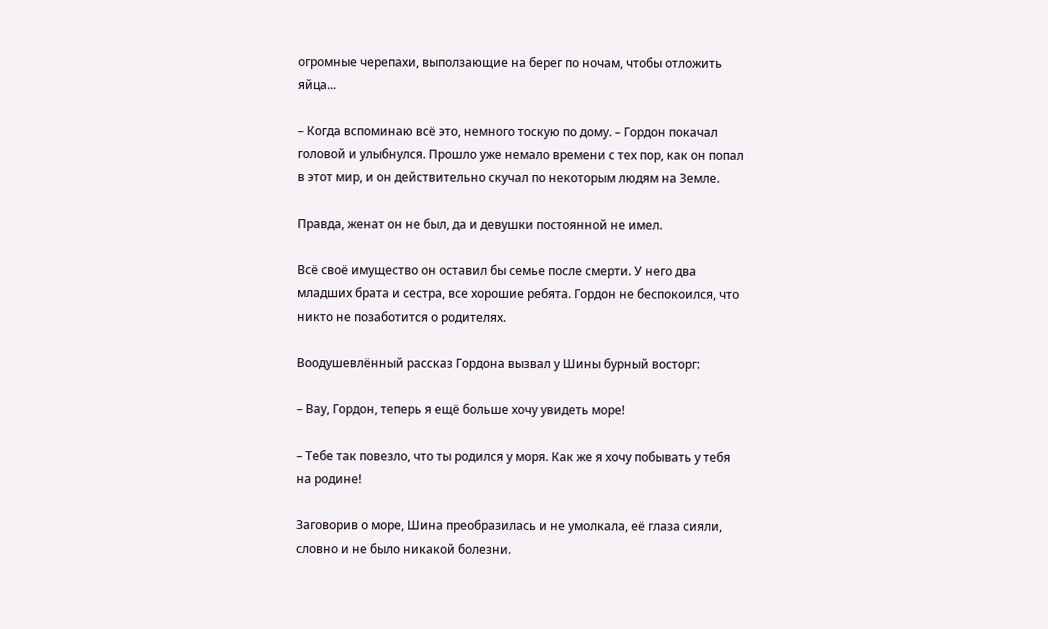огромные черепахи, выползающие на берег по ночам, чтобы отложить яйца...

– Когда вспоминаю всё это, немного тоскую по дому. – Гордон покачал головой и улыбнулся. Прошло уже немало времени с тех пор, как он попал в этот мир, и он действительно скучал по некоторым людям на Земле.

Правда, женат он не был, да и девушки постоянной не имел.

Всё своё имущество он оставил бы семье после смерти. У него два младших брата и сестра, все хорошие ребята. Гордон не беспокоился, что никто не позаботится о родителях.

Воодушевлённый рассказ Гордона вызвал у Шины бурный восторг:

– Вау, Гордон, теперь я ещё больше хочу увидеть море!

– Тебе так повезло, что ты родился у моря. Как же я хочу побывать у тебя на родине!

Заговорив о море, Шина преобразилась и не умолкала, её глаза сияли, словно и не было никакой болезни.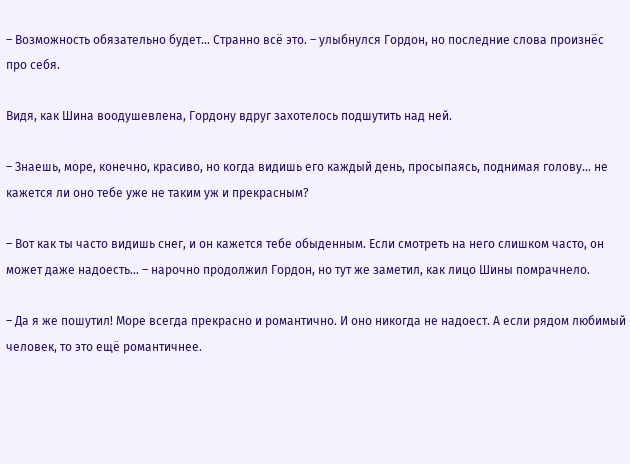– Возможность обязательно будет... Странно всё это. – улыбнулся Гордон, но последние слова произнёс про себя.

Видя, как Шина воодушевлена, Гордону вдруг захотелось подшутить над ней.

– Знаешь, море, конечно, красиво, но когда видишь его каждый день, просыпаясь, поднимая голову… не кажется ли оно тебе уже не таким уж и прекрасным?

– Вот как ты часто видишь снег, и он кажется тебе обыденным. Если смотреть на него слишком часто, он может даже надоесть... – нарочно продолжил Гордон, но тут же заметил, как лицо Шины помрачнело.

– Да я же пошутил! Море всегда прекрасно и романтично. И оно никогда не надоест. А если рядом любимый человек, то это ещё романтичнее.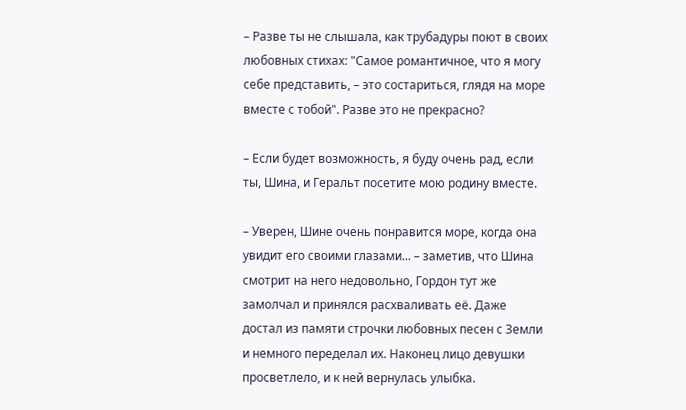– Разве ты не слышала, как трубадуры поют в своих любовных стихах: "Самое романтичное, что я могу себе представить, – это состариться, глядя на море вместе с тобой". Разве это не прекрасно?

– Если будет возможность, я буду очень рад, если ты, Шина, и Геральт посетите мою родину вместе.

– Уверен, Шине очень понравится море, когда она увидит его своими глазами... – заметив, что Шина смотрит на него недовольно, Гордон тут же замолчал и принялся расхваливать её. Даже достал из памяти строчки любовных песен с Земли и немного переделал их. Наконец лицо девушки просветлело, и к ней вернулась улыбка.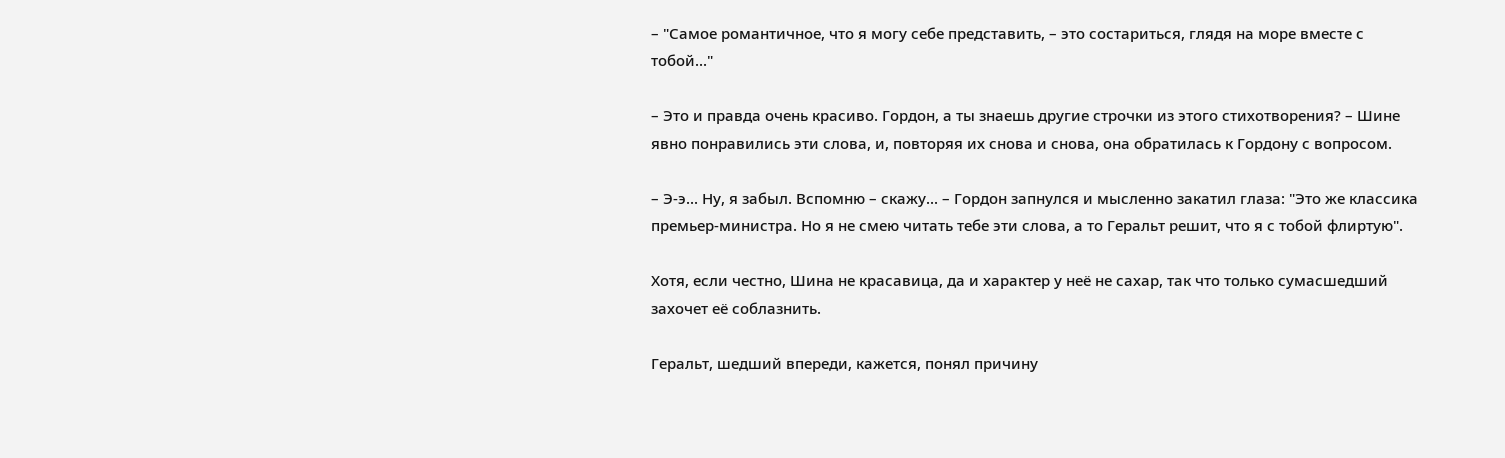– "Самое романтичное, что я могу себе представить, – это состариться, глядя на море вместе с тобой..."

– Это и правда очень красиво. Гордон, а ты знаешь другие строчки из этого стихотворения? – Шине явно понравились эти слова, и, повторяя их снова и снова, она обратилась к Гордону с вопросом.

– Э-э... Ну, я забыл. Вспомню – скажу... – Гордон запнулся и мысленно закатил глаза: "Это же классика премьер-министра. Но я не смею читать тебе эти слова, а то Геральт решит, что я с тобой флиртую".

Хотя, если честно, Шина не красавица, да и характер у неё не сахар, так что только сумасшедший захочет её соблазнить.

Геральт, шедший впереди, кажется, понял причину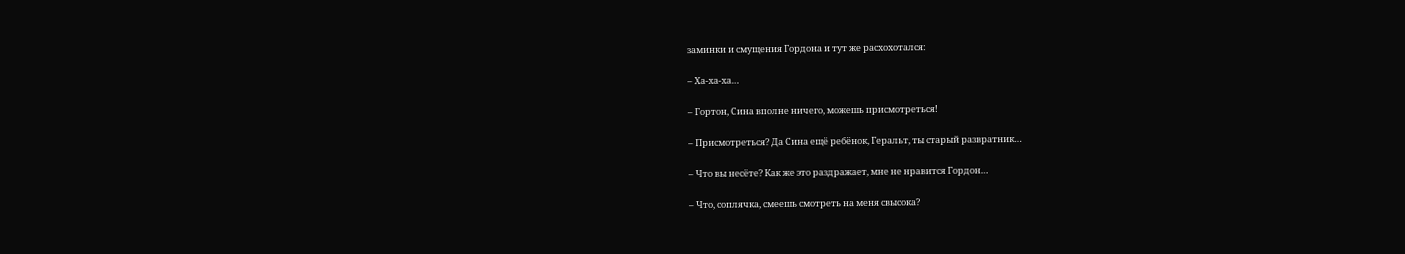заминки и смущения Гордона и тут же расхохотался:

– Ха-ха-ха…

– Гортон, Сина вполне ничего, можешь присмотреться!

– Присмотреться? Да Сина ещё ребёнок, Геральт, ты старый развратник…

– Что вы несёте? Как же это раздражает, мне не нравится Гордон…

– Что, соплячка, смеешь смотреть на меня свысока?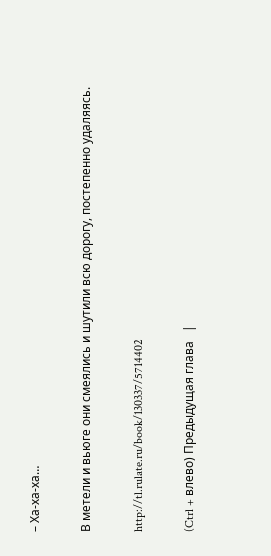– Ха-ха-ха…

В метели и вьюге они смеялись и шутили всю дорогу, постепенно удаляясь.

http://tl.rulate.ru/book/130337/5714402

(Ctrl + влево) Предыдущая глава   |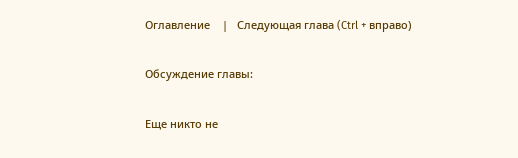Оглавление    |   Следующая глава (Ctrl + вправо)

Обсуждение главы:

Еще никто не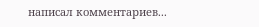написал комментариев...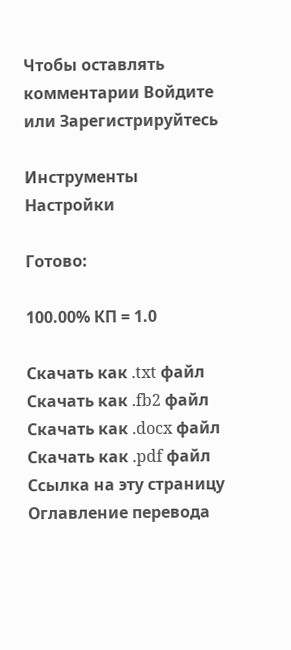Чтобы оставлять комментарии Войдите или Зарегистрируйтесь

Инструменты
Настройки

Готово:

100.00% КП = 1.0

Скачать как .txt файл
Скачать как .fb2 файл
Скачать как .docx файл
Скачать как .pdf файл
Ссылка на эту страницу
Оглавление перевода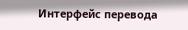Интерфейс перевода